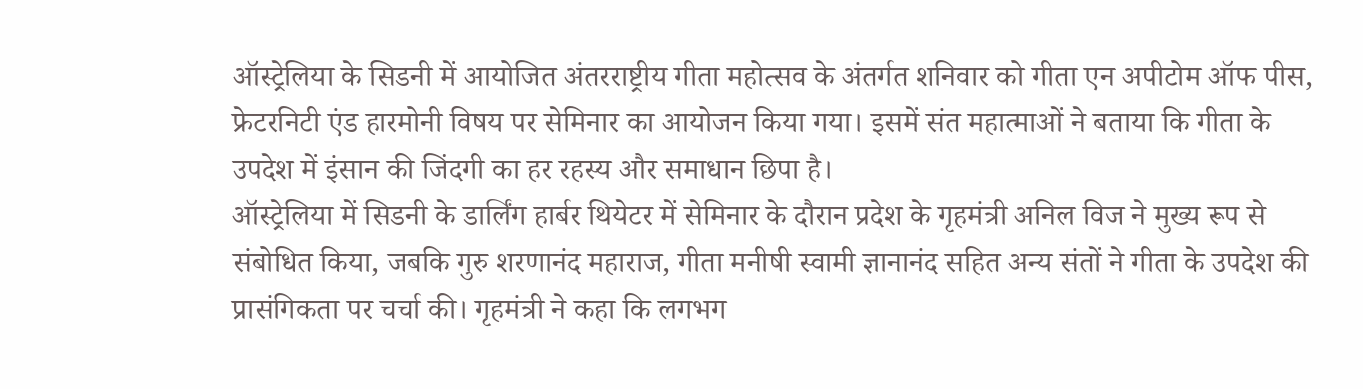ऑस्ट्रेलिया के सिडनी में आयोजित अंतरराष्ट्रीय गीता महोत्सव के अंतर्गत शनिवार को गीता एन अपीटोम ऑफ पीस, फ्रेटरनिटी एंड हारमोनी विषय पर सेमिनार का आयोजन किया गया। इसमें संत महात्माओं ने बताया कि गीता के उपदेश में इंसान की जिंदगी का हर रहस्य और समाधान छिपा है।
ऑस्ट्रेलिया में सिडनी के डार्लिंग हार्बर थियेटर में सेमिनार के दौरान प्रदेश के गृहमंत्री अनिल विज ने मुख्य रूप से संबोधित किया, जबकि गुरु शरणानंद महाराज, गीता मनीषी स्वामी ज्ञानानंद सहित अन्य संतों ने गीता के उपदेश की प्रासंगिकता पर चर्चा की। गृहमंत्री ने कहा कि लगभग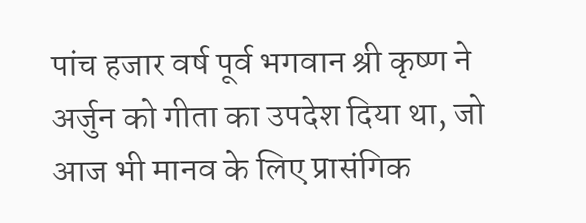पांच हजार वर्ष पूर्व भगवान श्री कृष्ण ने अर्जुन को गीता का उपदेश दिया था, जो आज भी मानव के लिए प्रासंगिक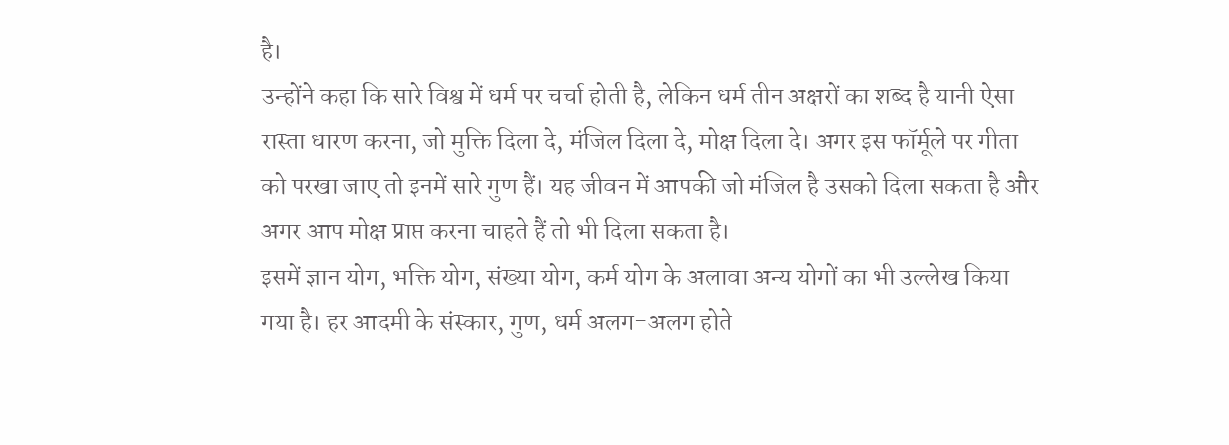है।
उन्होंने कहा कि सारे विश्व में धर्म पर चर्चा होती है, लेकिन धर्म तीन अक्षरों का शब्द है यानी ऐसा रास्ता धारण करना, जो मुक्ति दिला दे, मंजिल दिला दे, मोक्ष दिला दे। अगर इस फॉर्मूले पर गीता को परखा जाए तो इनमें सारे गुण हैं। यह जीवन में आपकी जो मंजिल है उसको दिला सकता है और अगर आप मोक्ष प्राप्त करना चाहते हैं तो भी दिला सकता है।
इसमें ज्ञान योग, भक्ति योग, संख्या योग, कर्म योग के अलावा अन्य योगों का भी उल्लेख किया गया है। हर आदमी के संस्कार, गुण, धर्म अलग-अलग होते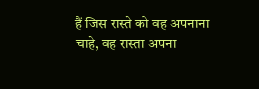हैं जिस रास्ते को वह अपनाना चाहे, वह रास्ता अपना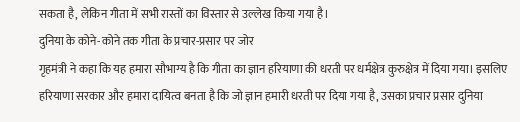सकता है, लेकिन गीता में सभी रास्तों का विस्तार से उल्लेख किया गया है।
दुनिया के कोने-कोने तक गीता के प्रचार-प्रसार पर जोर
गृहमंत्री ने कहा कि यह हमारा सौभाग्य है कि गीता का ज्ञान हरियाणा की धरती पर धर्मक्षेत्र कुरुक्षेत्र में दिया गया। इसलिए हरियाणा सरकार और हमारा दायित्व बनता है कि जो ज्ञान हमारी धरती पर दिया गया है, उसका प्रचार प्रसार दुनिया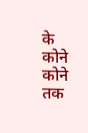के कोने कोने तक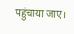पहुंचाया जाए।